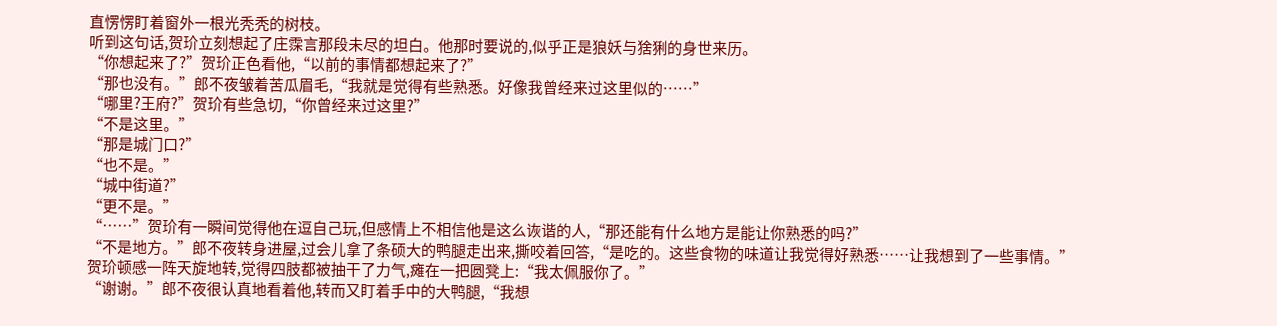直愣愣盯着窗外一根光秃秃的树枝。
听到这句话,贺玠立刻想起了庄霂言那段未尽的坦白。他那时要说的,似乎正是狼妖与猞猁的身世来历。
“你想起来了?”贺玠正色看他,“以前的事情都想起来了?”
“那也没有。”郎不夜皱着苦瓜眉毛,“我就是觉得有些熟悉。好像我曾经来过这里似的……”
“哪里?王府?”贺玠有些急切,“你曾经来过这里?”
“不是这里。”
“那是城门口?”
“也不是。”
“城中街道?”
“更不是。”
“……”贺玠有一瞬间觉得他在逗自己玩,但感情上不相信他是这么诙谐的人,“那还能有什么地方是能让你熟悉的吗?”
“不是地方。”郎不夜转身进屋,过会儿拿了条硕大的鸭腿走出来,撕咬着回答,“是吃的。这些食物的味道让我觉得好熟悉……让我想到了一些事情。”
贺玠顿感一阵天旋地转,觉得四肢都被抽干了力气,瘫在一把圆凳上:“我太佩服你了。”
“谢谢。”郎不夜很认真地看着他,转而又盯着手中的大鸭腿,“我想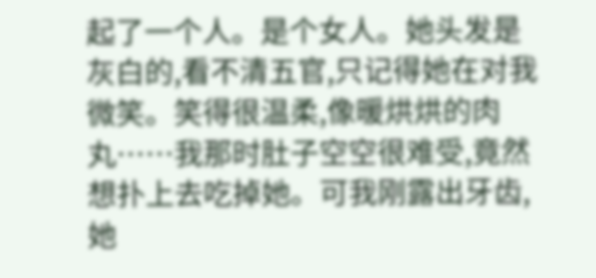起了一个人。是个女人。她头发是灰白的,看不清五官,只记得她在对我微笑。笑得很温柔,像暖烘烘的肉丸……我那时肚子空空很难受,竟然想扑上去吃掉她。可我刚露出牙齿,她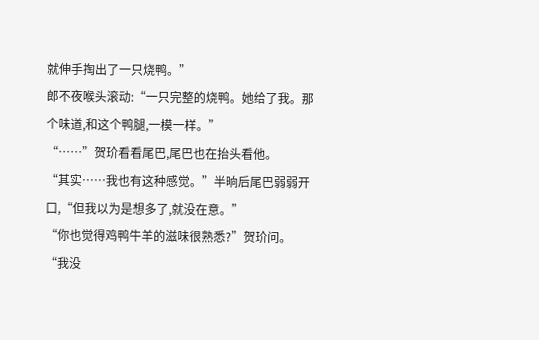就伸手掏出了一只烧鸭。”
郎不夜喉头滚动:“一只完整的烧鸭。她给了我。那个味道,和这个鸭腿,一模一样。”
“……”贺玠看看尾巴,尾巴也在抬头看他。
“其实……我也有这种感觉。”半晌后尾巴弱弱开口,“但我以为是想多了,就没在意。”
“你也觉得鸡鸭牛羊的滋味很熟悉?”贺玠问。
“我没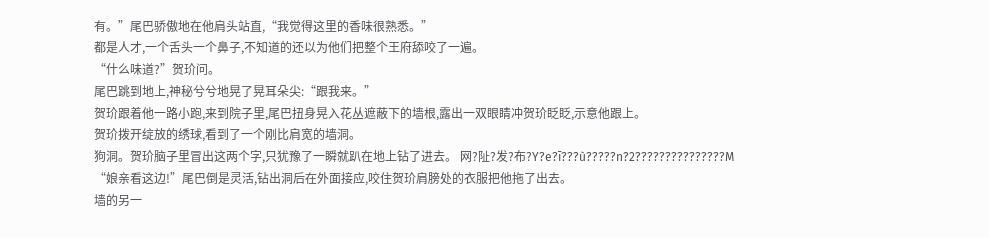有。”尾巴骄傲地在他肩头站直,“我觉得这里的香味很熟悉。”
都是人才,一个舌头一个鼻子,不知道的还以为他们把整个王府舔咬了一遍。
“什么味道?”贺玠问。
尾巴跳到地上,神秘兮兮地晃了晃耳朵尖:“跟我来。”
贺玠跟着他一路小跑,来到院子里,尾巴扭身晃入花丛遮蔽下的墙根,露出一双眼睛冲贺玠眨眨,示意他跟上。
贺玠拨开绽放的绣球,看到了一个刚比肩宽的墙洞。
狗洞。贺玠脑子里冒出这两个字,只犹豫了一瞬就趴在地上钻了进去。 网?阯?发?布?Y?e?ī???ù?????n?2???????????????M
“娘亲看这边!”尾巴倒是灵活,钻出洞后在外面接应,咬住贺玠肩膀处的衣服把他拖了出去。
墙的另一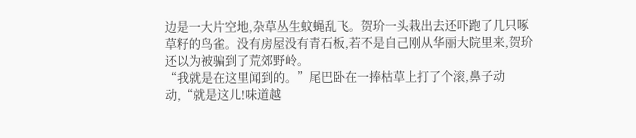边是一大片空地,杂草丛生蚊蝇乱飞。贺玠一头栽出去还吓跑了几只啄草籽的鸟雀。没有房屋没有青石板,若不是自己刚从华丽大院里来,贺玠还以为被骗到了荒郊野岭。
“我就是在这里闻到的。”尾巴卧在一捧枯草上打了个滚,鼻子动动,“就是这儿!味道越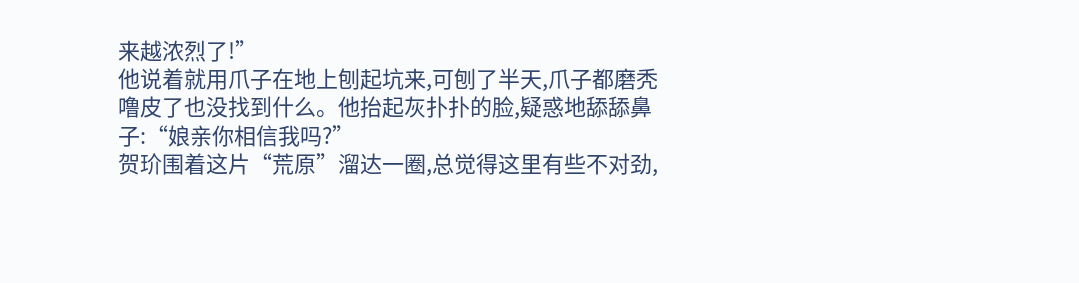来越浓烈了!”
他说着就用爪子在地上刨起坑来,可刨了半天,爪子都磨秃噜皮了也没找到什么。他抬起灰扑扑的脸,疑惑地舔舔鼻子:“娘亲你相信我吗?”
贺玠围着这片“荒原”溜达一圈,总觉得这里有些不对劲,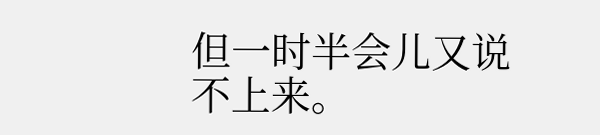但一时半会儿又说不上来。